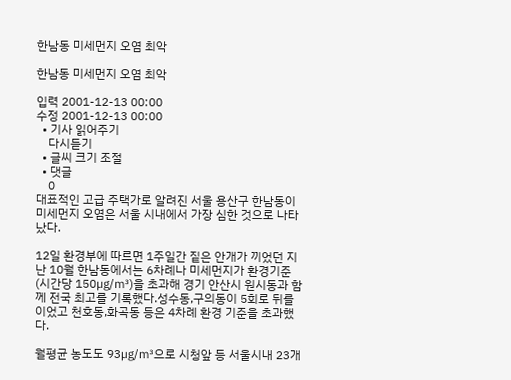한남동 미세먼지 오염 최악

한남동 미세먼지 오염 최악

입력 2001-12-13 00:00
수정 2001-12-13 00:00
  • 기사 읽어주기
    다시듣기
  • 글씨 크기 조절
  • 댓글
    0
대표적인 고급 주택가로 알려진 서울 용산구 한남동이 미세먼지 오염은 서울 시내에서 가장 심한 것으로 나타났다.

12일 환경부에 따르면 1주일간 짙은 안개가 끼었던 지난 10월 한남동에서는 6차례나 미세먼지가 환경기준(시간당 150㎍/㎥)을 초과해 경기 안산시 원시동과 함께 전국 최고를 기록했다.성수동,구의동이 5회로 뒤를 이었고 천호동,화곡동 등은 4차례 환경 기준을 초과했다.

월평균 농도도 93㎍/㎥으로 시청앞 등 서울시내 23개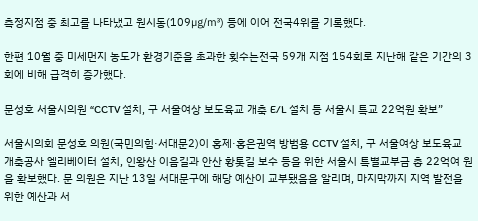측정지점 중 최고를 나타냈고 원시동(109㎍/㎥) 등에 이어 전국4위를 기록했다.

한편 10월 중 미세먼지 농도가 환경기준을 초과한 횟수는전국 59개 지점 154회로 지난해 같은 기간의 3회에 비해 급격히 증가했다.

문성호 서울시의원 “CCTV 설치, 구 서울여상 보도육교 개축 E/L 설치 등 서울시 특교 22억원 확보”

서울시의회 문성호 의원(국민의힘·서대문2)이 홍제·홍은권역 방범용 CCTV 설치, 구 서울여상 보도육교 개축공사 엘리베이터 설치, 인왕산 이음길과 안산 황톳길 보수 등을 위한 서울시 특별교부금 총 22억여 원을 확보했다. 문 의원은 지난 13일 서대문구에 해당 예산이 교부됐음을 알리며, 마지막까지 지역 발전을 위한 예산과 서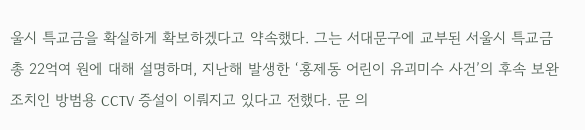울시 특교금을 확실하게 확보하겠다고 약속했다. 그는 서대문구에 교부된 서울시 특교금 총 22억여 원에 대해 설명하며, 지난해 발생한 ‘홍제동 어린이 유괴미수 사건’의 후속 보완 조치인 방범용 CCTV 증설이 이뤄지고 있다고 전했다. 문 의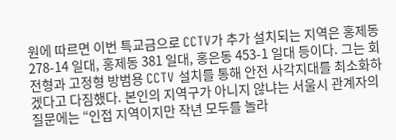원에 따르면 이번 특교금으로 CCTV가 추가 설치되는 지역은 홍제동 278-14 일대, 홍제동 381 일대, 홍은동 453-1 일대 등이다. 그는 회전형과 고정형 방범용 CCTV 설치를 통해 안전 사각지대를 최소화하겠다고 다짐했다. 본인의 지역구가 아니지 않냐는 서울시 관계자의 질문에는 “인접 지역이지만 작년 모두를 놀라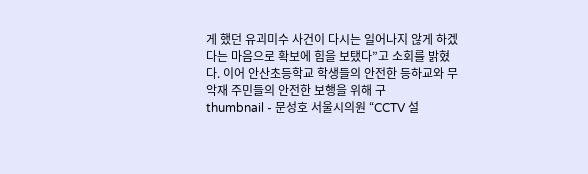게 했던 유괴미수 사건이 다시는 일어나지 않게 하겠다는 마음으로 확보에 힘을 보탰다”고 소회를 밝혔다. 이어 안산초등학교 학생들의 안전한 등하교와 무악재 주민들의 안전한 보행을 위해 구
thumbnail - 문성호 서울시의원 “CCTV 설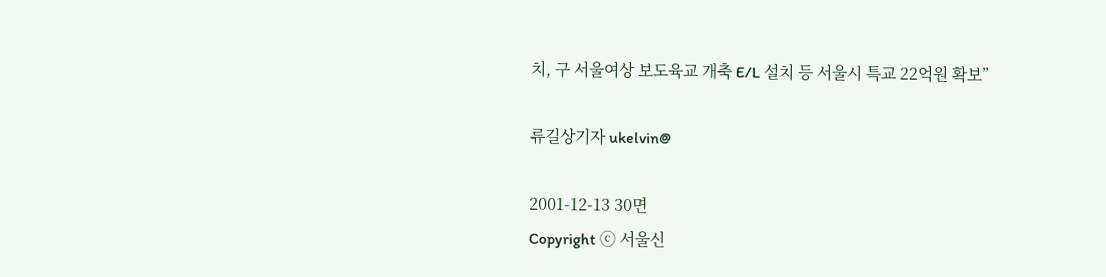치, 구 서울여상 보도육교 개축 E/L 설치 등 서울시 특교 22억원 확보”

류길상기자 ukelvin@

2001-12-13 30면
Copyright ⓒ 서울신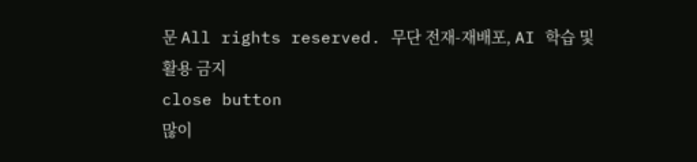문 All rights reserved. 무단 전재-재배포, AI 학습 및 활용 금지
close button
많이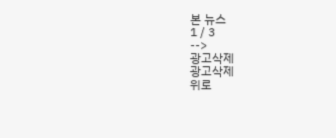본 뉴스
1 / 3
-->
광고삭제
광고삭제
위로